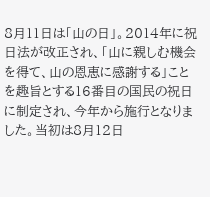8月11日は「山の日」。2014年に祝日法が改正され、「山に親しむ機会を得て、山の恩恵に感謝する」ことを趣旨とする16番目の国民の祝日に制定され、今年から施行となりました。当初は8月12日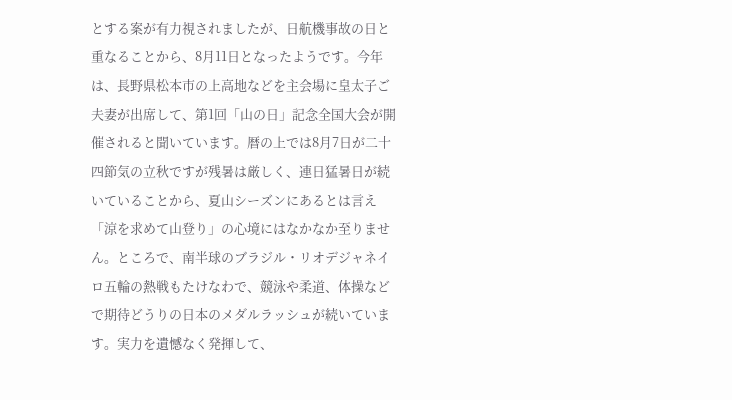とする案が有力視されましたが、日航機事故の日と重なることから、8月11日となったようです。今年は、長野県松本市の上高地などを主会場に皇太子ご夫妻が出席して、第1回「山の日」記念全国大会が開催されると聞いています。暦の上では8月7日が二十四節気の立秋ですが残暑は厳しく、連日猛暑日が続いていることから、夏山シーズンにあるとは言え「涼を求めて山登り」の心境にはなかなか至りません。ところで、南半球のブラジル・リオデジャネイロ五輪の熱戦もたけなわで、競泳や柔道、体操などで期待どうりの日本のメダルラッシュが続いています。実力を遺憾なく発揮して、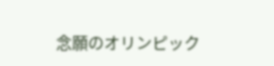念願のオリンピック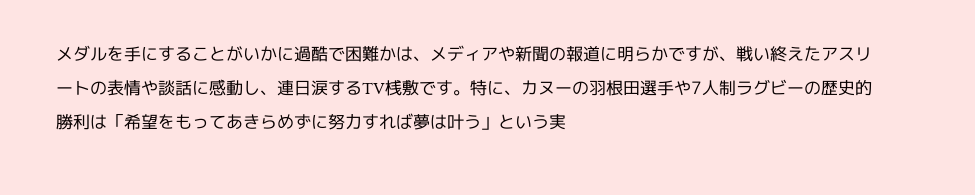メダルを手にすることがいかに過酷で困難かは、メディアや新聞の報道に明らかですが、戦い終えたアスリートの表情や談話に感動し、連日涙するTV桟敷です。特に、カヌーの羽根田選手や7人制ラグビーの歴史的勝利は「希望をもってあきらめずに努力すれば夢は叶う」という実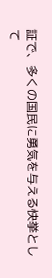証で、多くの国民に勇気を与える快挙として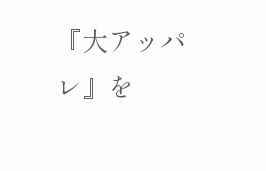『大アッパレ』を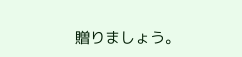贈りましょう。